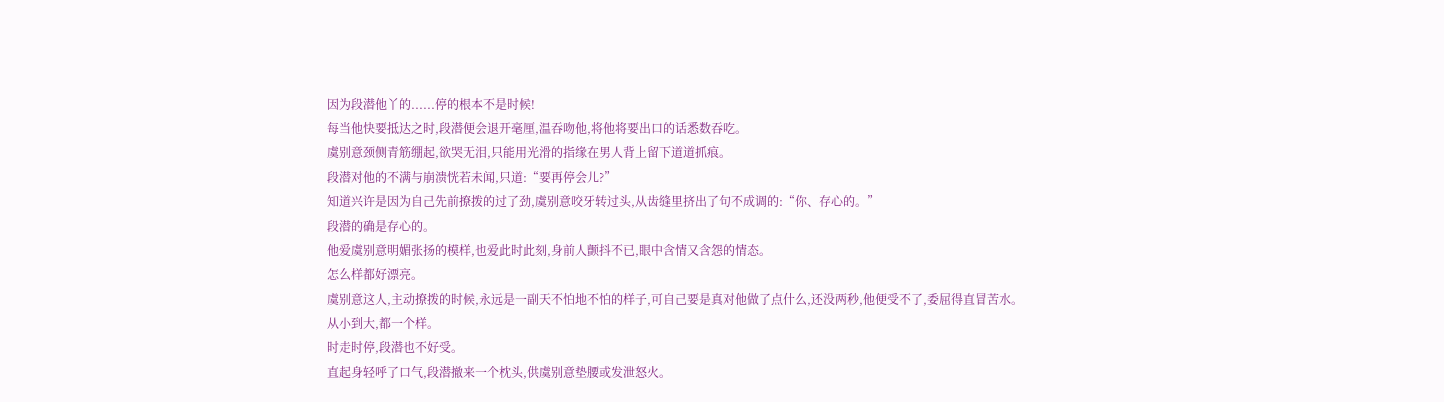因为段潜他丫的......停的根本不是时候!
每当他快要抵达之时,段潜便会退开毫厘,温吞吻他,将他将要出口的话悉数吞吃。
虞别意颈侧青筋绷起,欲哭无泪,只能用光滑的指缘在男人背上留下道道抓痕。
段潜对他的不满与崩溃恍若未闻,只道:“要再停会儿?”
知道兴许是因为自己先前撩拨的过了劲,虞别意咬牙转过头,从齿缝里挤出了句不成调的:“你、存心的。”
段潜的确是存心的。
他爱虞别意明媚张扬的模样,也爱此时此刻,身前人颤抖不已,眼中含情又含怨的情态。
怎么样都好漂亮。
虞别意这人,主动撩拨的时候,永远是一副天不怕地不怕的样子,可自己要是真对他做了点什么,还没两秒,他便受不了,委屈得直冒苦水。
从小到大,都一个样。
时走时停,段潜也不好受。
直起身轻呼了口气,段潜撤来一个枕头,供虞别意垫腰或发泄怒火。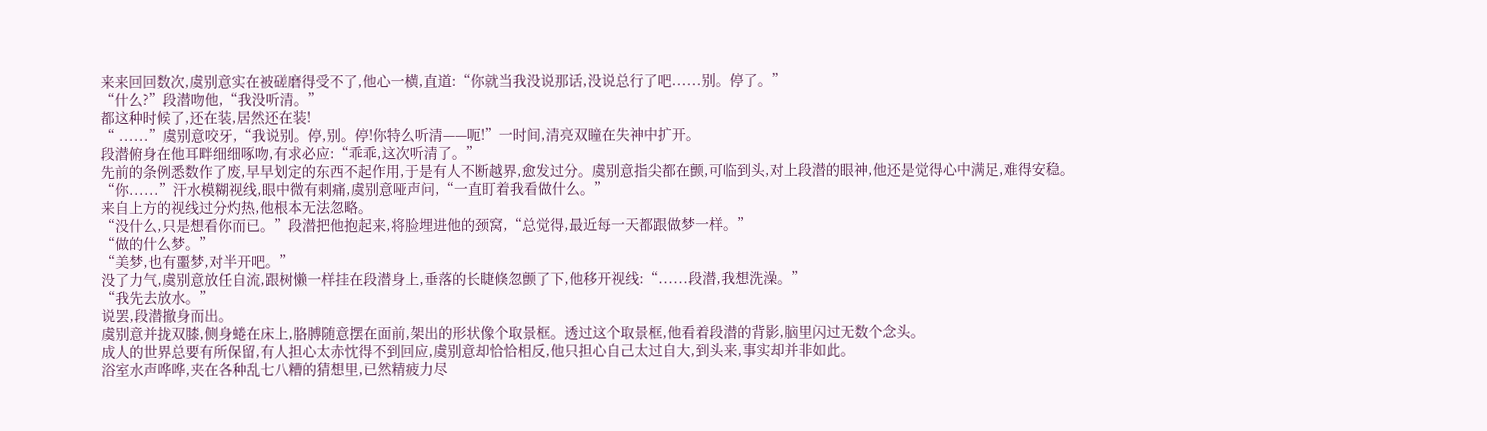来来回回数次,虞别意实在被磋磨得受不了,他心一横,直道:“你就当我没说那话,没说总行了吧......别。停了。”
“什么?”段潜吻他,“我没听清。”
都这种时候了,还在装,居然还在装!
“ ......”虞别意咬牙,“我说别。停,别。停!你特么听清——呃!”一时间,清亮双瞳在失神中扩开。
段潜俯身在他耳畔细细啄吻,有求必应:“乖乖,这次听清了。”
先前的条例悉数作了废,早早划定的东西不起作用,于是有人不断越界,愈发过分。虞别意指尖都在颤,可临到头,对上段潜的眼神,他还是觉得心中满足,难得安稳。
“你......”汗水模糊视线,眼中微有刺痛,虞别意哑声问,“一直盯着我看做什么。”
来自上方的视线过分灼热,他根本无法忽略。
“没什么,只是想看你而已。”段潜把他抱起来,将脸埋进他的颈窝,“总觉得,最近每一天都跟做梦一样。”
“做的什么梦。”
“美梦,也有噩梦,对半开吧。”
没了力气,虞别意放任自流,跟树懒一样挂在段潜身上,垂落的长睫倏忽颤了下,他移开视线:“......段潜,我想洗澡。”
“我先去放水。”
说罢,段潜撤身而出。
虞别意并拢双膝,侧身蜷在床上,胳膊随意摆在面前,架出的形状像个取景框。透过这个取景框,他看着段潜的背影,脑里闪过无数个念头。
成人的世界总要有所保留,有人担心太赤忱得不到回应,虞别意却恰恰相反,他只担心自己太过自大,到头来,事实却并非如此。
浴室水声哗哗,夹在各种乱七八糟的猜想里,已然精疲力尽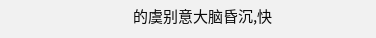的虞别意大脑昏沉,快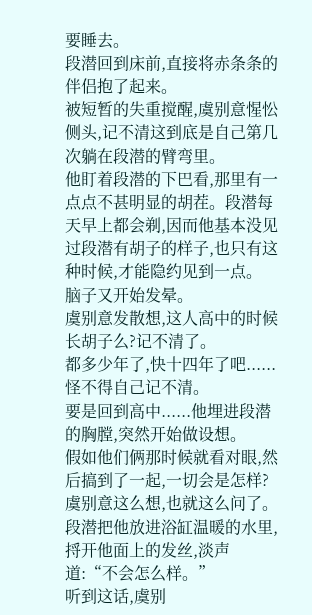要睡去。
段潜回到床前,直接将赤条条的伴侣抱了起来。
被短暂的失重搅醒,虞别意惺忪侧头,记不清这到底是自己第几次躺在段潜的臂弯里。
他盯着段潜的下巴看,那里有一点点不甚明显的胡茬。段潜每天早上都会剃,因而他基本没见过段潜有胡子的样子,也只有这种时候,才能隐约见到一点。
脑子又开始发晕。
虞别意发散想,这人高中的时候长胡子么?记不清了。
都多少年了,快十四年了吧......怪不得自己记不清。
要是回到高中......他埋进段潜的胸膛,突然开始做设想。
假如他们俩那时候就看对眼,然后搞到了一起,一切会是怎样?
虞别意这么想,也就这么问了。
段潜把他放进浴缸温暖的水里,捋开他面上的发丝,淡声道:“不会怎么样。”
听到这话,虞别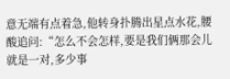意无端有点着急,他转身扑腾出星点水花,腰酸追问:“怎么不会怎样,要是我们俩那会儿就是一对,多少事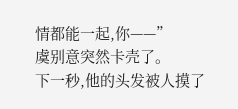情都能一起,你——”
虞别意突然卡壳了。
下一秒,他的头发被人摸了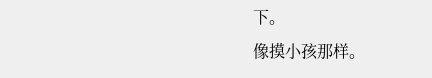下。
像摸小孩那样。